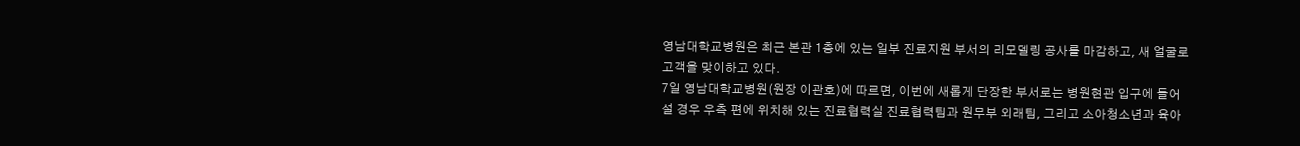영남대학교병원은 최근 본관 1층에 있는 일부 진료지원 부서의 리모델링 공사를 마감하고, 새 얼굴로 고객을 맞이하고 있다.
7일 영남대학교병원(원장 이관호)에 따르면, 이번에 새롭게 단장한 부서로는 병원현관 입구에 들어설 경우 우측 편에 위치해 있는 진료협력실 진료협력팀과 원무부 외래팀, 그리고 소아청소년과 육아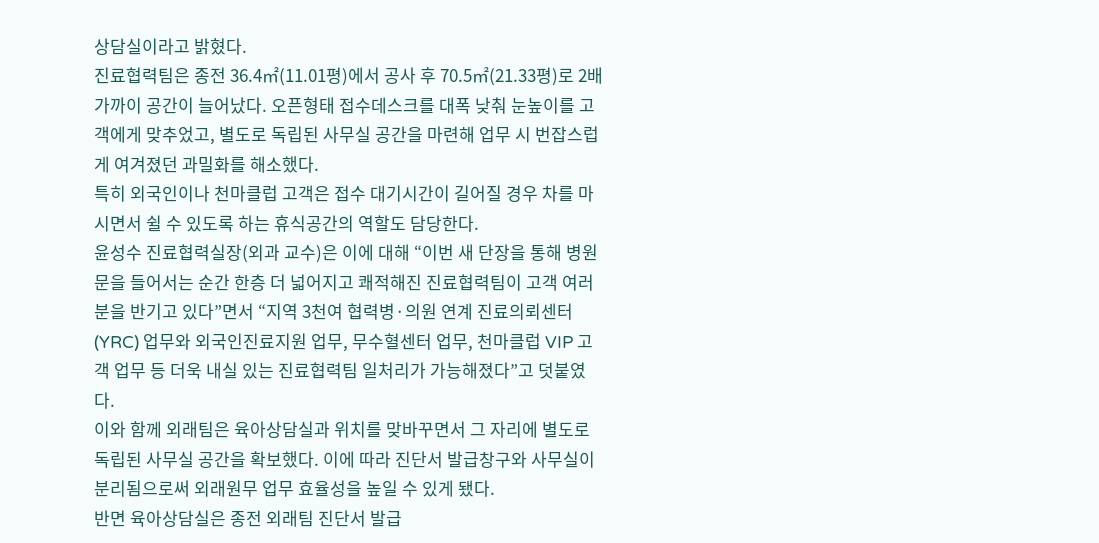상담실이라고 밝혔다.
진료협력팀은 종전 36.4㎡(11.01평)에서 공사 후 70.5㎡(21.33평)로 2배 가까이 공간이 늘어났다. 오픈형태 접수데스크를 대폭 낮춰 눈높이를 고객에게 맞추었고, 별도로 독립된 사무실 공간을 마련해 업무 시 번잡스럽게 여겨졌던 과밀화를 해소했다.
특히 외국인이나 천마클럽 고객은 접수 대기시간이 길어질 경우 차를 마시면서 쉴 수 있도록 하는 휴식공간의 역할도 담당한다.
윤성수 진료협력실장(외과 교수)은 이에 대해 “이번 새 단장을 통해 병원 문을 들어서는 순간 한층 더 넓어지고 쾌적해진 진료협력팀이 고객 여러분을 반기고 있다”면서 “지역 3천여 협력병·의원 연계 진료의뢰센터(YRC) 업무와 외국인진료지원 업무, 무수혈센터 업무, 천마클럽 VIP 고객 업무 등 더욱 내실 있는 진료협력팀 일처리가 가능해졌다”고 덧붙였다.
이와 함께 외래팀은 육아상담실과 위치를 맞바꾸면서 그 자리에 별도로 독립된 사무실 공간을 확보했다. 이에 따라 진단서 발급창구와 사무실이 분리됨으로써 외래원무 업무 효율성을 높일 수 있게 됐다.
반면 육아상담실은 종전 외래팀 진단서 발급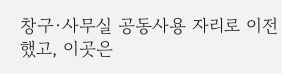창구·사무실 공동사용 자리로 이전했고, 이곳은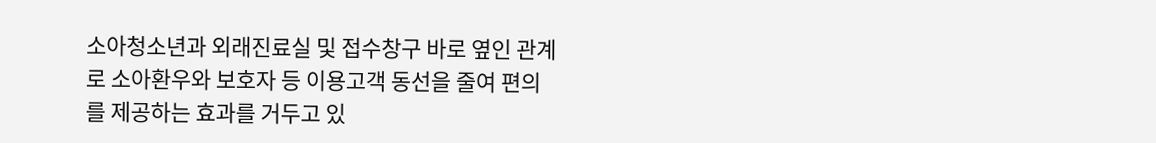소아청소년과 외래진료실 및 접수창구 바로 옆인 관계로 소아환우와 보호자 등 이용고객 동선을 줄여 편의를 제공하는 효과를 거두고 있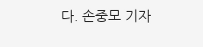다. 손중모 기자